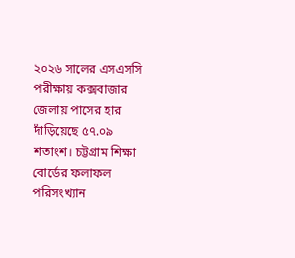২০২৬ সালের এসএসসি পরীক্ষায় কক্সবাজার জেলায় পাসের হার দাঁড়িয়েছে ৫৭.০৯ শতাংশ। চট্টগ্রাম শিক্ষা বোর্ডের ফলাফল পরিসংখ্যান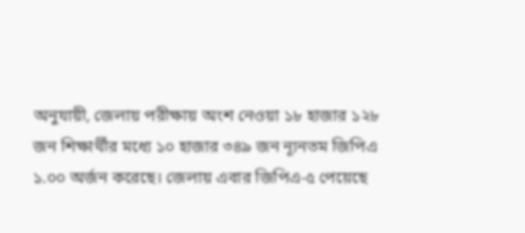অনুযায়ী, জেলায় পরীক্ষায় অংশ নেওয়া ১৮ হাজার ১২৮ জন শিক্ষার্থীর মধ্যে ১০ হাজার ৩৪৯ জন ন্যূনতম জিপিএ ১.০০ অর্জন করেছে। জেলায় এবার জিপিএ-৫ পেয়েছে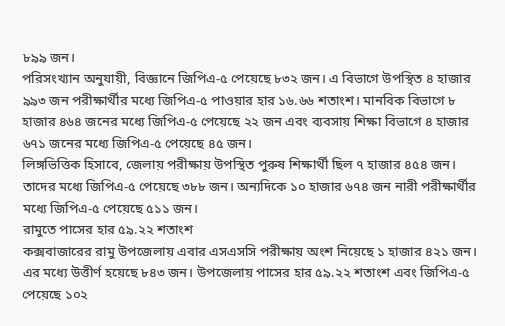৮৯৯ জন।
পরিসংখ্যান অনুযায়ী, বিজ্ঞানে জিপিএ-৫ পেয়েছে ৮৩২ জন। এ বিভাগে উপস্থিত ৪ হাজার ৯৯৩ জন পরীক্ষার্থীর মধ্যে জিপিএ-৫ পাওয়ার হার ১৬.৬৬ শতাংশ। মানবিক বিভাগে ৮ হাজার ৪৬৪ জনের মধ্যে জিপিএ-৫ পেয়েছে ২২ জন এবং ব্যবসায় শিক্ষা বিভাগে ৪ হাজার ৬৭১ জনের মধ্যে জিপিএ-৫ পেয়েছে ৪৫ জন।
লিঙ্গভিত্তিক হিসাবে, জেলায় পরীক্ষায় উপস্থিত পুরুষ শিক্ষার্থী ছিল ৭ হাজার ৪৫৪ জন। তাদের মধ্যে জিপিএ-৫ পেয়েছে ৩৮৮ জন। অন্যদিকে ১০ হাজার ৬৭৪ জন নারী পরীক্ষার্থীর মধ্যে জিপিএ-৫ পেয়েছে ৫১১ জন।
রামুতে পাসের হার ৫৯.২২ শতাংশ
কক্সবাজারের রামু উপজেলায় এবার এসএসসি পরীক্ষায় অংশ নিয়েছে ১ হাজার ৪২১ জন। এর মধ্যে উত্তীর্ণ হয়েছে ৮৪৩ জন। উপজেলায় পাসের হার ৫৯.২২ শতাংশ এবং জিপিএ-৫ পেয়েছে ১০২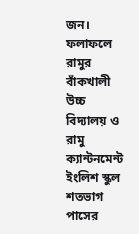জন।
ফলাফলে রামুর বাঁকখালী উচ্চ বিদ্যালয় ও রামু ক্যান্টনমেন্ট ইংলিশ স্কুল শতভাগ পাসের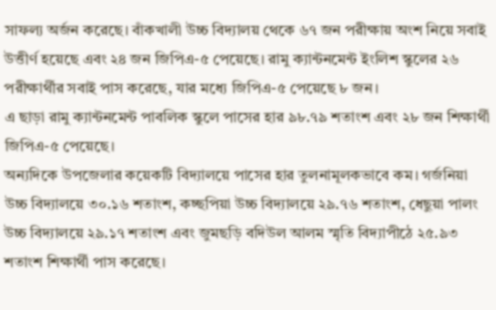সাফল্য অর্জন করেছে। বাঁকখালী উচ্চ বিদ্যালয় থেকে ৬৭ জন পরীক্ষায় অংশ নিয়ে সবাই উত্তীর্ণ হয়েছে এবং ২৪ জন জিপিএ-৫ পেয়েছে। রামু ক্যান্টনমেন্ট ইংলিশ স্কুলের ২৬ পরীক্ষার্থীর সবাই পাস করেছে, যার মধ্যে জিপিএ-৫ পেয়েছে ৮ জন।
এ ছাড়া রামু ক্যান্টনমেন্ট পাবলিক স্কুলে পাসের হার ৯৮.৭৯ শতাংশ এবং ২৮ জন শিক্ষার্থী জিপিএ-৫ পেয়েছে।
অন্যদিকে উপজেলার কয়েকটি বিদ্যালয়ে পাসের হার তুলনামূলকভাবে কম। গর্জনিয়া উচ্চ বিদ্যালয়ে ৩০.১৬ শতাংশ, কচ্ছপিয়া উচ্চ বিদ্যালয়ে ২৯.৭৬ শতাংশ, ধেছুয়া পালং উচ্চ বিদ্যালয়ে ২৯.১৭ শতাংশ এবং জুমছড়ি বদিউল আলম স্মৃতি বিদ্যাপীঠে ২৫.৯৩ শতাংশ শিক্ষার্থী পাস করেছে।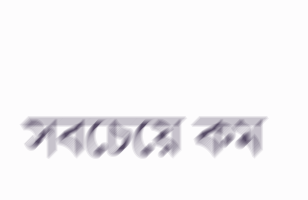সবচেয়ে কম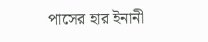পাসের হার ইনানী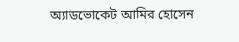অ্যাডভোকেট আমির হোসেন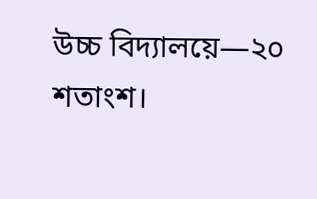উচ্চ বিদ্যালয়ে—২০ শতাংশ।